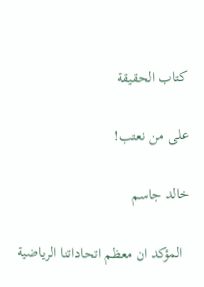كتاب الحقيقة

على من نعتب!

خالد جاسم

  المؤكد ان معظم اتحاداتنا الرياضية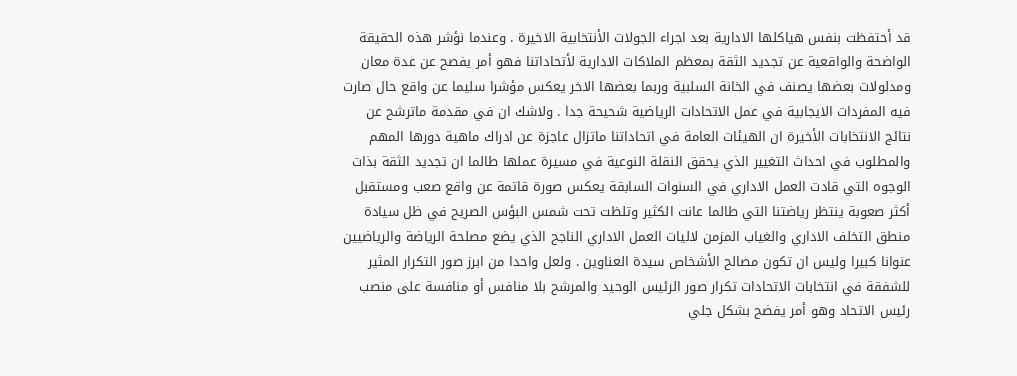قد أحتفظت بنفس هياكلها الادارية بعد اجراء الجولات الأنتخابية الاخيرة . وعندما نؤشر هذه الحقيقة الواضحة والواقعية عن تجديد الثقة بمعظم الملاكات الادارية لأتحاداتنا فهو أمر يفصح عن عدة معان ومدلولات بعضها يصنف في الخانة السلبية وربما بعضها الاخر يعكس مؤشرا سليما عن واقع حال صارت فيه المفردات الايجابية في عمل الاتحادات الرياضية شحيحة جدا . ولاشك ان في مقدمة ماترشح عن نتائج الانتخابات الأخيرة ان الهيئات العامة في اتحاداتنا ماتزال عاجزة عن ادراك ماهية دورها المهم والمطلوب في احداث التغيير الذي يحقق النقلة النوعية في مسيرة عملها طالما ان تجديد الثقة بذات الوجوه التي قادت العمل الاداري في السنوات السابقة يعكس صورة قاتمة عن واقع صعب ومستقبل أكثر صعوبة ينتظر رياضتنا التي طالما عانت الكثير وتلظت تحت شمس البؤس الصريح في ظل سيادة منطق التخلف الاداري والغياب المزمن لاليات العمل الاداري الناجح الذي يضع مصلحة الرياضة والرياضيين عنوانا كبيرا وليس ان تكون مصالح الأشخاص سيدة العناوين . ولعل واحدا من ابرز صور التكرار المثير للشفقة في انتخابات الاتحادات تكرار صور الرئيس الوحيد والمرشح بلا منافس أو منافسة على منصب رئيس الاتحاد وهو أمر يفضح بشكل جلي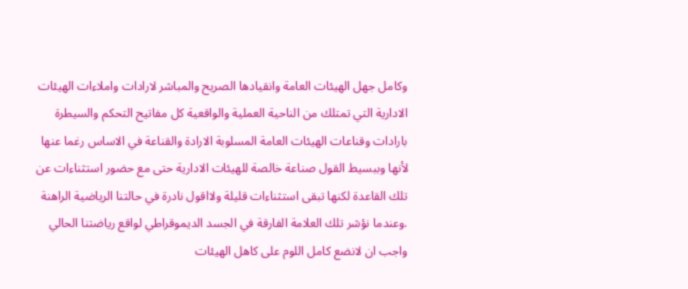وكامل جهل الهيئات العامة وانقيادها الصريح والمباشر لارادات واملاءات الهيئات الادارية التي تمتلك من الناحية العملية والواقعية كل مفاتيح التحكم والسيطرة بارادات وقناعات الهيئات العامة المسلوبة الارادة والقناعة في الاساس رغما عنها لأنها وببسيط القول صناعة خالصة للهيئات الادارية حتى مع حضور استثناءات عن تلك القاعدة لكنها تبقى استثناءات قليلة ولااقول نادرة في حالتنا الرياضية الراهنة .وعندما نؤشر تلك العلامة الفارقة في الجسد الديموقراطي لواقع رياضتنا الحالي واجب ان لانضع كامل اللوم على كاهل الهيئات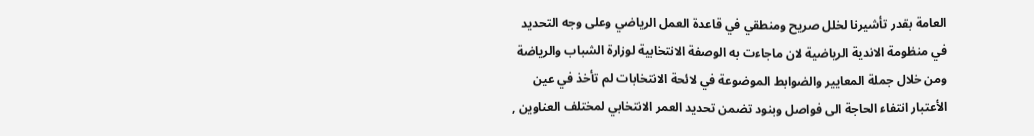العامة بقدر تأشيرنا لخلل صريح ومنطقي في قاعدة العمل الرياضي وعلى وجه التحديد في منظومة الاندية الرياضية لان ماجاءت به الوصفة الانتخابية لوزارة الشباب والرياضة ومن خلال جملة المعايير والضوابط الموضوعة في لائحة الانتخابات لم تأخذ في عين الأعتبار انتفاء الحاجة الى فواصل وبنود تضمن تحديد العمر الانتخابي لمختلف العناوين ,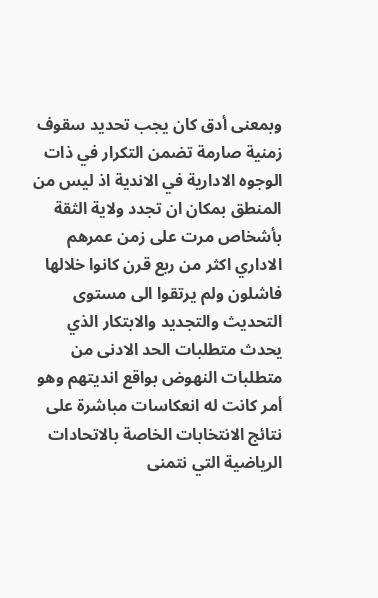وبمعنى أدق كان يجب تحديد سقوف زمنية صارمة تضمن التكرار في ذات الوجوه الادارية في الاندية اذ ليس من المنطق بمكان ان تجدد ولاية الثقة بأشخاص مرت على زمن عمرهم الاداري اكثر من ربع قرن كانوا خلالها فاشلون ولم يرتقوا الى مستوى التحديث والتجديد والابتكار الذي يحدث متطلبات الحد الادنى من متطلبات النهوض بواقع انديتهم وهو أمر كانت له انعكاسات مباشرة على نتائج الانتخابات الخاصة بالاتحادات الرياضية التي نتمنى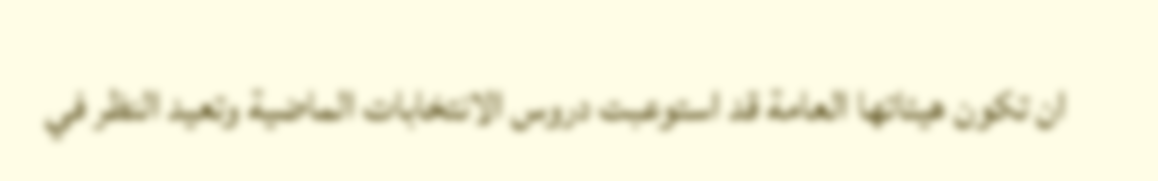ان تكون هيئاتها العامة قد استوعبت دروس الانتخابات الماضية وتعيد النظر في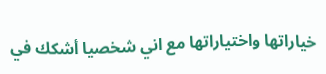خياراتها واختياراتها مع اني شخصيا أشكك في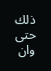ذلك حتى وان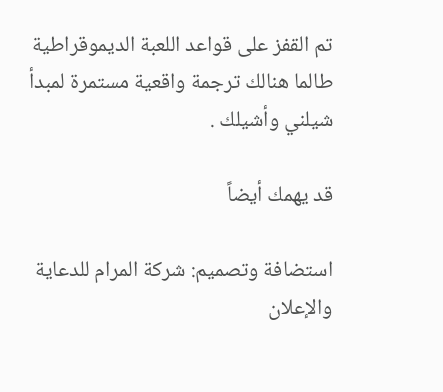تم القفز على قواعد اللعبة الديموقراطية طالما هنالك ترجمة واقعية مستمرة لمبدأ شيلني وأشيلك .

قد يهمك أيضاً

استضافة وتصميم: شركة المرام للدعاية والإعلان